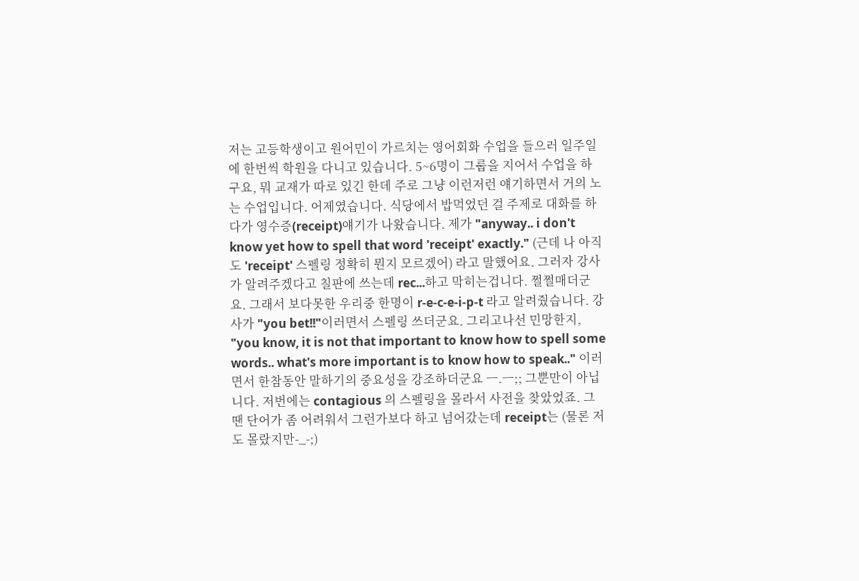저는 고등학생이고 원어민이 가르치는 영어회화 수업을 들으러 일주일에 한번씩 학원을 다니고 있습니다. 5~6명이 그룹을 지어서 수업을 하구요, 뭐 교재가 따로 있긴 한데 주로 그냥 이런저런 얘기하면서 거의 노는 수업입니다. 어제였습니다. 식당에서 밥먹었던 걸 주제로 대화를 하다가 영수증(receipt)얘기가 나왔습니다. 제가 "anyway.. i don't know yet how to spell that word 'receipt' exactly." (근데 나 아직도 'receipt' 스펠링 정확히 뭔지 모르겠어) 라고 말했어요. 그러자 강사가 알려주겠다고 칠판에 쓰는데 rec...하고 막히는겁니다. 쩔쩔매더군요. 그래서 보다못한 우리중 한명이 r-e-c-e-i-p-t 라고 알려줬습니다. 강사가 "you bet!!"이러면서 스펠링 쓰더군요. 그리고나선 민망한지, "you know, it is not that important to know how to spell some words.. what's more important is to know how to speak.." 이러면서 한참동안 말하기의 중요성을 강조하더군요 ㅡ.ㅡ;; 그뿐만이 아닙니다. 저번에는 contagious 의 스펠링을 몰라서 사전을 찾았었죠. 그땐 단어가 좀 어려워서 그런가보다 하고 넘어갔는데 receipt는 (물론 저도 몰랐지만-_-;)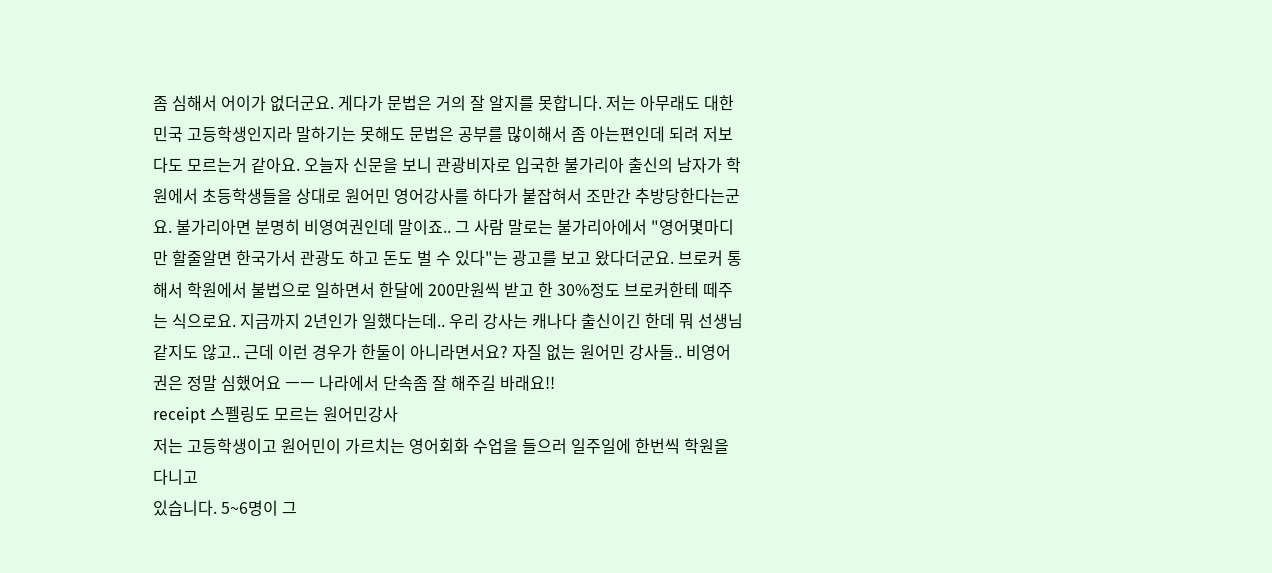좀 심해서 어이가 없더군요. 게다가 문법은 거의 잘 알지를 못합니다. 저는 아무래도 대한민국 고등학생인지라 말하기는 못해도 문법은 공부를 많이해서 좀 아는편인데 되려 저보다도 모르는거 같아요. 오늘자 신문을 보니 관광비자로 입국한 불가리아 출신의 남자가 학원에서 초등학생들을 상대로 원어민 영어강사를 하다가 붙잡혀서 조만간 추방당한다는군요. 불가리아면 분명히 비영여권인데 말이죠.. 그 사람 말로는 불가리아에서 "영어몇마디만 할줄알면 한국가서 관광도 하고 돈도 벌 수 있다"는 광고를 보고 왔다더군요. 브로커 통해서 학원에서 불법으로 일하면서 한달에 200만원씩 받고 한 30%정도 브로커한테 떼주는 식으로요. 지금까지 2년인가 일했다는데.. 우리 강사는 캐나다 출신이긴 한데 뭐 선생님 같지도 않고.. 근데 이런 경우가 한둘이 아니라면서요? 자질 없는 원어민 강사들.. 비영어권은 정말 심했어요 ㅡㅡ 나라에서 단속좀 잘 해주길 바래요!!
receipt 스펠링도 모르는 원어민강사
저는 고등학생이고 원어민이 가르치는 영어회화 수업을 들으러 일주일에 한번씩 학원을 다니고
있습니다. 5~6명이 그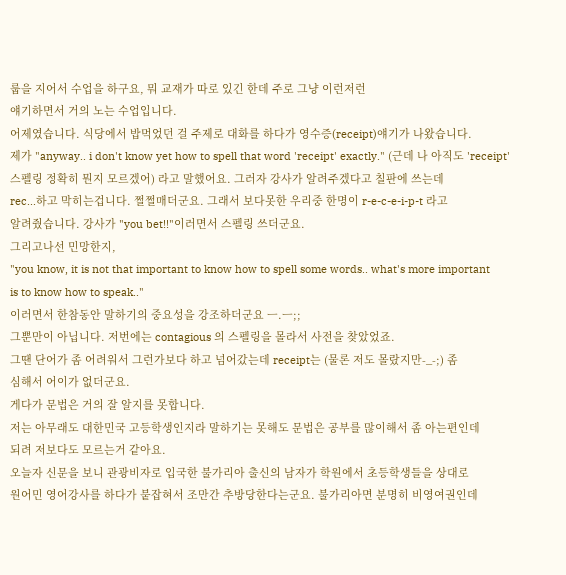룹을 지어서 수업을 하구요, 뭐 교재가 따로 있긴 한데 주로 그냥 이런저런
얘기하면서 거의 노는 수업입니다.
어제였습니다. 식당에서 밥먹었던 걸 주제로 대화를 하다가 영수증(receipt)얘기가 나왔습니다.
제가 "anyway.. i don't know yet how to spell that word 'receipt' exactly." (근데 나 아직도 'receipt'
스펠링 정확히 뭔지 모르겠어) 라고 말했어요. 그러자 강사가 알려주겠다고 칠판에 쓰는데
rec...하고 막히는겁니다. 쩔쩔매더군요. 그래서 보다못한 우리중 한명이 r-e-c-e-i-p-t 라고
알려줬습니다. 강사가 "you bet!!"이러면서 스펠링 쓰더군요.
그리고나선 민망한지,
"you know, it is not that important to know how to spell some words.. what's more important
is to know how to speak.."
이러면서 한참동안 말하기의 중요성을 강조하더군요 ㅡ.ㅡ;;
그뿐만이 아닙니다. 저번에는 contagious 의 스펠링을 몰라서 사전을 찾았었죠.
그땐 단어가 좀 어려워서 그런가보다 하고 넘어갔는데 receipt는 (물론 저도 몰랐지만-_-;) 좀
심해서 어이가 없더군요.
게다가 문법은 거의 잘 알지를 못합니다.
저는 아무래도 대한민국 고등학생인지라 말하기는 못해도 문법은 공부를 많이해서 좀 아는편인데
되려 저보다도 모르는거 같아요.
오늘자 신문을 보니 관광비자로 입국한 불가리아 출신의 남자가 학원에서 초등학생들을 상대로
원어민 영어강사를 하다가 붙잡혀서 조만간 추방당한다는군요. 불가리아면 분명히 비영여권인데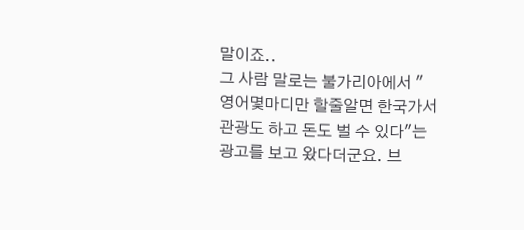말이죠..
그 사람 말로는 불가리아에서 "영어몇마디만 할줄알면 한국가서 관광도 하고 돈도 벌 수 있다"는
광고를 보고 왔다더군요. 브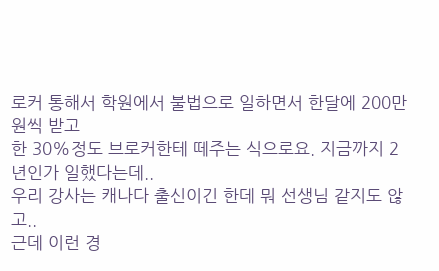로커 통해서 학원에서 불법으로 일하면서 한달에 200만원씩 받고
한 30%정도 브로커한테 떼주는 식으로요. 지금까지 2년인가 일했다는데..
우리 강사는 캐나다 출신이긴 한데 뭐 선생님 같지도 않고..
근데 이런 경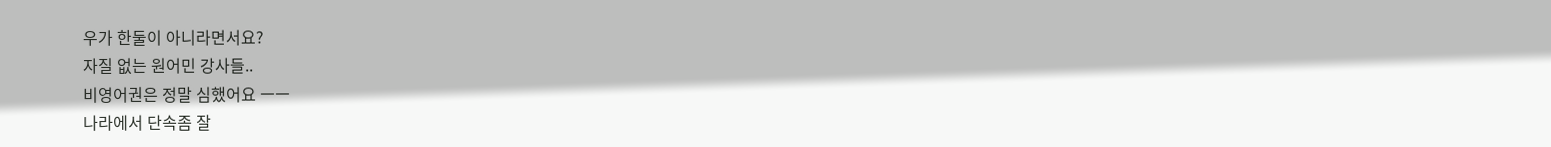우가 한둘이 아니라면서요?
자질 없는 원어민 강사들..
비영어권은 정말 심했어요 ㅡㅡ
나라에서 단속좀 잘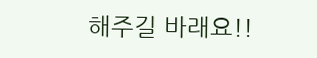해주길 바래요!!